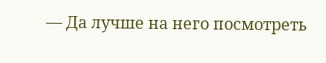— Да лучше на него посмотреть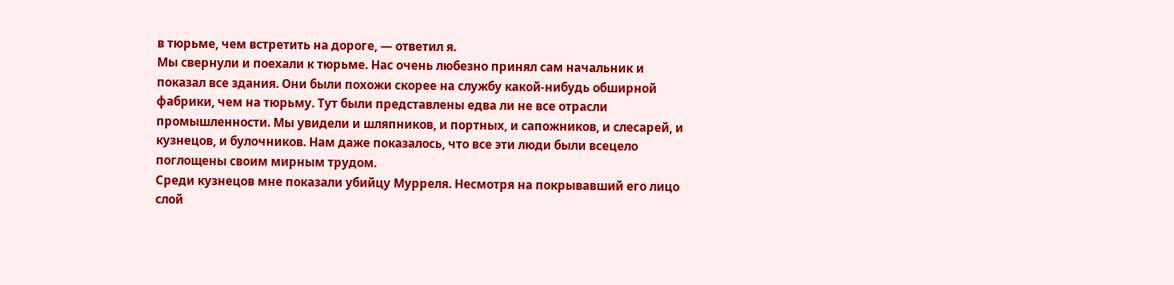в тюрьме, чем встретить на дороге, — ответил я.
Мы свернули и поехали к тюрьме. Нас очень любезно принял сам начальник и показал все здания. Они были похожи скорее на службу какой-нибудь обширной фабрики, чем на тюрьму. Тут были представлены едва ли не все отрасли промышленности. Мы увидели и шляпников, и портных, и сапожников, и слесарей, и кузнецов, и булочников. Нам даже показалось, что все эти люди были всецело поглощены своим мирным трудом.
Среди кузнецов мне показали убийцу Мурреля. Несмотря на покрывавший его лицо слой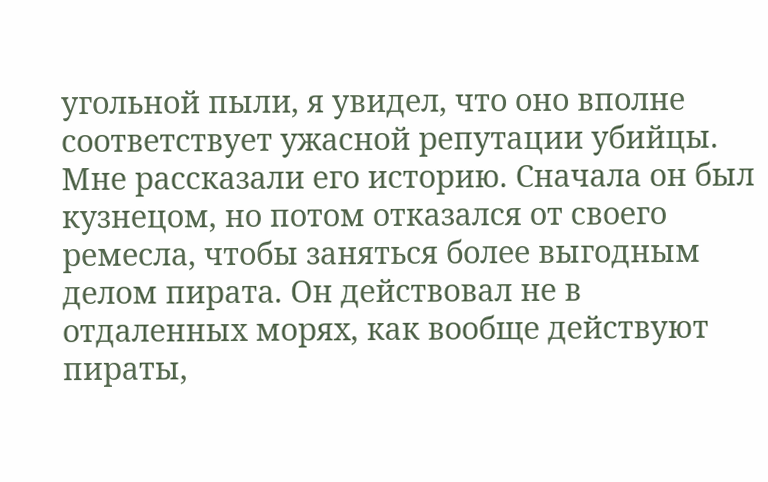угольной пыли, я увидел, что оно вполне соответствует ужасной репутации убийцы.
Мне рассказали его историю. Сначала он был кузнецом, но потом отказался от своего ремесла, чтобы заняться более выгодным делом пирата. Он действовал не в отдаленных морях, как вообще действуют пираты,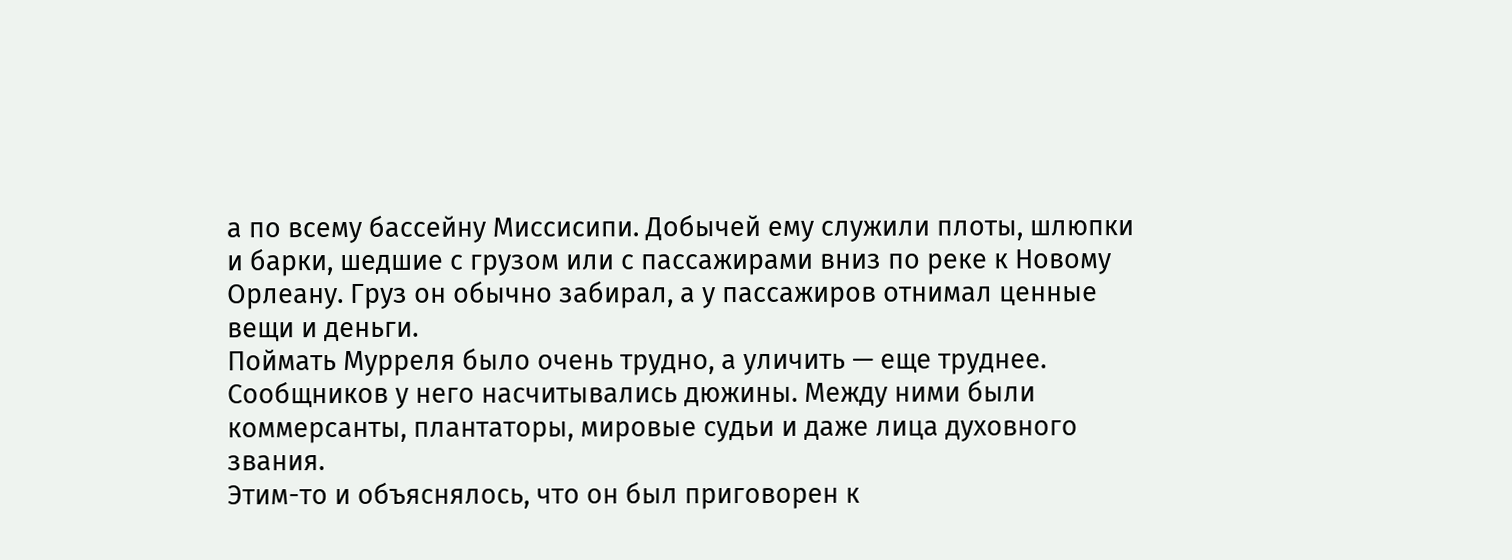а по всему бассейну Миссисипи. Добычей ему служили плоты, шлюпки и барки, шедшие с грузом или с пассажирами вниз по реке к Новому Орлеану. Груз он обычно забирал, а у пассажиров отнимал ценные вещи и деньги.
Поймать Мурреля было очень трудно, а уличить — еще труднее. Сообщников у него насчитывались дюжины. Между ними были коммерсанты, плантаторы, мировые судьи и даже лица духовного звания.
Этим-то и объяснялось, что он был приговорен к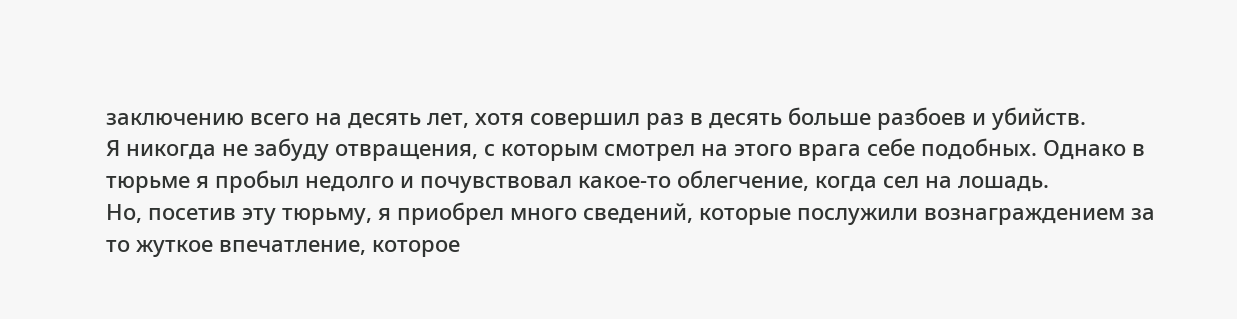заключению всего на десять лет, хотя совершил раз в десять больше разбоев и убийств.
Я никогда не забуду отвращения, с которым смотрел на этого врага себе подобных. Однако в тюрьме я пробыл недолго и почувствовал какое-то облегчение, когда сел на лошадь.
Но, посетив эту тюрьму, я приобрел много сведений, которые послужили вознаграждением за то жуткое впечатление, которое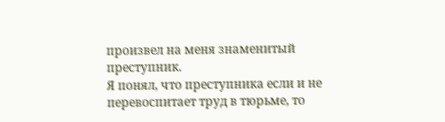произвел на меня знаменитый преступник.
Я понял, что преступника если и не перевоспитает труд в тюрьме, то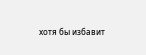хотя бы избавит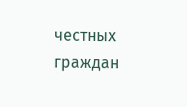честных граждан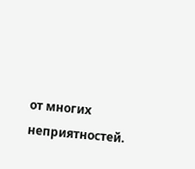от многих неприятностей.